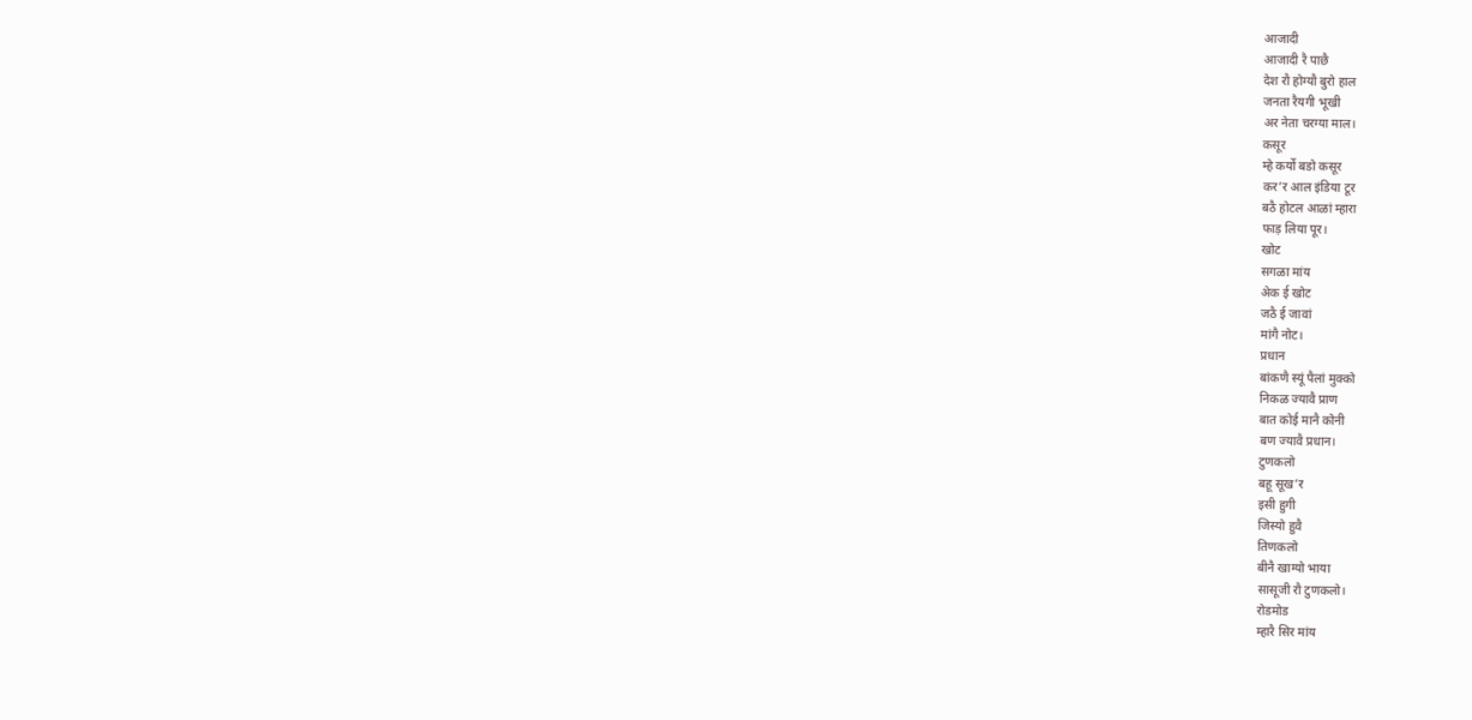आजादी
आजादी रै पाछै
देश रौ होग्यौ बुरो हाल
जनता रैयगी भूखी
अर नेता चरग्या माल।
कसूर
म्हे कर्यो बडो कसूर
कर’र आल इंडिया टूर
बठै होटल आळां म्हारा
फाड़ लिया पूर।
खोट
सगळा मांय
अेक ई खोट
जठै ई जावां
मांगै नोट।
प्रधान
बांकणै स्यूं पैलां मुक्को
निकळ ज्यावै प्राण
बात कोई मानै कोनी
बण ज्यावै प्रधान।
टुणकलो
बहू सूख’र
इसी हुगी
जिस्यो हुवै
तिणकलो
बीनै खाग्यो भाया
सासूजी रौ टुणकलो।
रोडमोड
म्हारै सिर मांय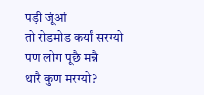पड़ी जूंआं
तो रोडमोड कर्यां सरग्यो
पण लोग पूछै मन्नै
थारै कुण मरग्यो?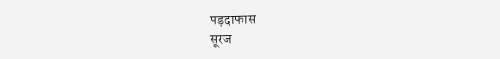पड़दाफास
सूरज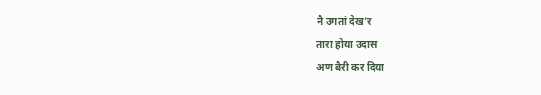नै उगतां देख’र
तारा होया उदास
अण बैरी कर दिया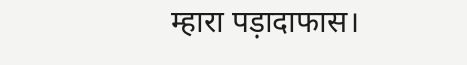म्हारा पड़ादाफास।